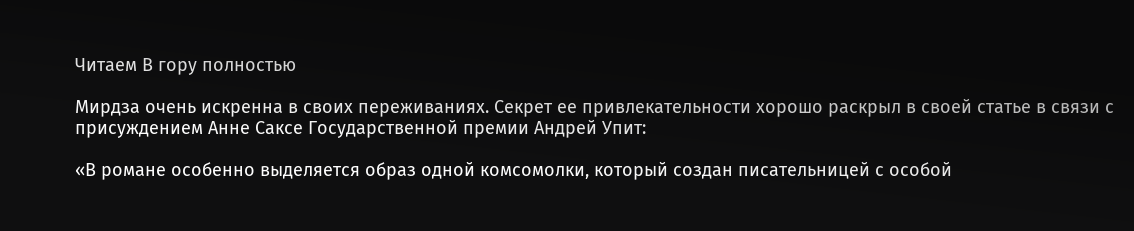Читаем В гору полностью

Мирдза очень искренна в своих переживаниях. Секрет ее привлекательности хорошо раскрыл в своей статье в связи с присуждением Анне Саксе Государственной премии Андрей Упит:

«В романе особенно выделяется образ одной комсомолки, который создан писательницей с особой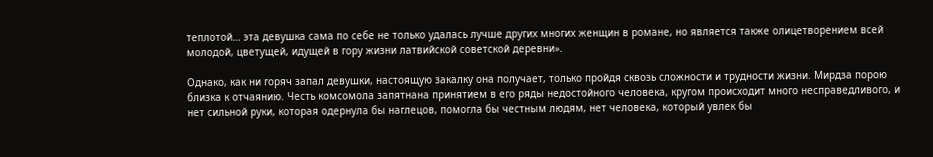теплотой… эта девушка сама по себе не только удалась лучше других многих женщин в романе, но является также олицетворением всей молодой, цветущей, идущей в гору жизни латвийской советской деревни».

Однако, как ни горяч запал девушки, настоящую закалку она получает, только пройдя сквозь сложности и трудности жизни. Мирдза порою близка к отчаянию. Честь комсомола запятнана принятием в его ряды недостойного человека, кругом происходит много несправедливого, и нет сильной руки, которая одернула бы наглецов, помогла бы честным людям, нет человека, который увлек бы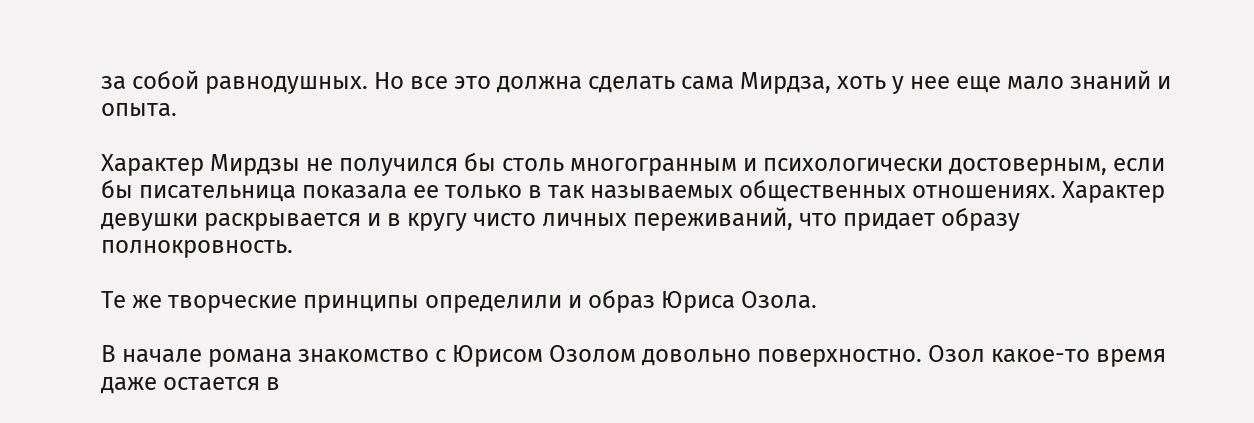за собой равнодушных. Но все это должна сделать сама Мирдза, хоть у нее еще мало знаний и опыта.

Характер Мирдзы не получился бы столь многогранным и психологически достоверным, если бы писательница показала ее только в так называемых общественных отношениях. Характер девушки раскрывается и в кругу чисто личных переживаний, что придает образу полнокровность.

Те же творческие принципы определили и образ Юриса Озола.

В начале романа знакомство с Юрисом Озолом довольно поверхностно. Озол какое-то время даже остается в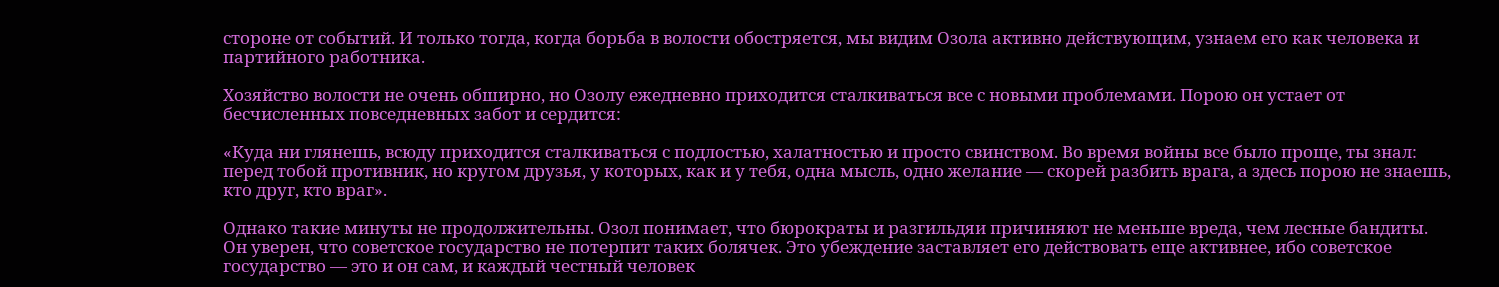стороне от событий. И только тогда, когда борьба в волости обостряется, мы видим Озола активно действующим, узнаем его как человека и партийного работника.

Хозяйство волости не очень обширно, но Озолу ежедневно приходится сталкиваться все с новыми проблемами. Порою он устает от бесчисленных повседневных забот и сердится:

«Куда ни глянешь, всюду приходится сталкиваться с подлостью, халатностью и просто свинством. Во время войны все было проще, ты знал: перед тобой противник, но кругом друзья, у которых, как и у тебя, одна мысль, одно желание — скорей разбить врага, а здесь порою не знаешь, кто друг, кто враг».

Однако такие минуты не продолжительны. Озол понимает, что бюрократы и разгильдяи причиняют не меньше вреда, чем лесные бандиты. Он уверен, что советское государство не потерпит таких болячек. Это убеждение заставляет его действовать еще активнее, ибо советское государство — это и он сам, и каждый честный человек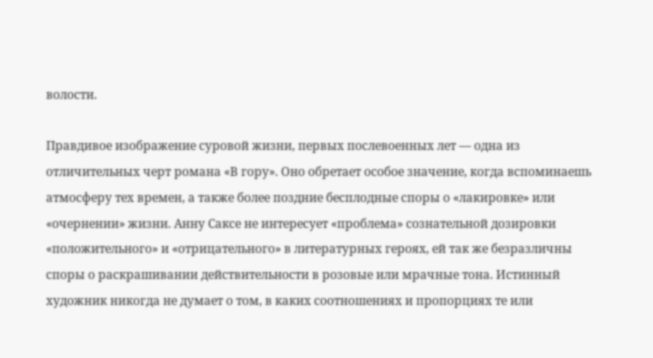волости.

Правдивое изображение суровой жизни, первых послевоенных лет — одна из отличительных черт романа «В гору». Оно обретает особое значение, когда вспоминаешь атмосферу тех времен, а также более поздние бесплодные споры о «лакировке» или «очернении» жизни. Анну Саксе не интересует «проблема» сознательной дозировки «положительного» и «отрицательного» в литературных героях, ей так же безразличны споры о раскрашивании действительности в розовые или мрачные тона. Истинный художник никогда не думает о том, в каких соотношениях и пропорциях те или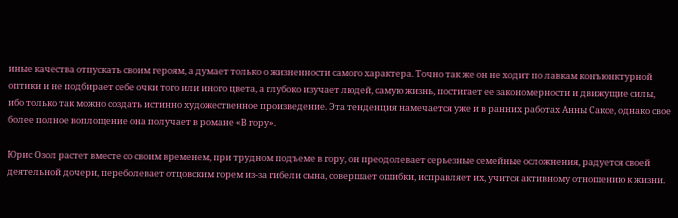иные качества отпускать своим героям, а думает только о жизненности самого характера. Точно так же он не ходит по лавкам конъюнктурной оптики и не подбирает себе очки того или иного цвета, а глубоко изучает людей, самую жизнь, постигает ее закономерности и движущие силы, ибо только так можно создать истинно художественное произведение. Эта тенденция намечается уже и в ранних работах Анны Саксе, однако свое более полное воплощение она получает в романе «В гору».

Юрис Озол растет вместе со своим временем, при трудном подъеме в гору, он преодолевает серьезные семейные осложнения, радуется своей деятельной дочери, переболевает отцовским горем из-за гибели сына, совершает ошибки, исправляет их, учится активному отношению к жизни.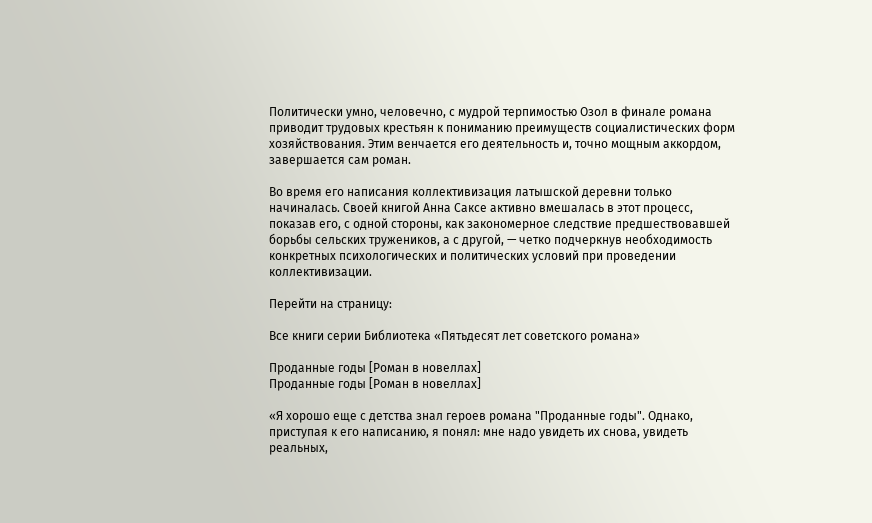Политически умно, человечно, с мудрой терпимостью Озол в финале романа приводит трудовых крестьян к пониманию преимуществ социалистических форм хозяйствования. Этим венчается его деятельность и, точно мощным аккордом, завершается сам роман.

Во время его написания коллективизация латышской деревни только начиналась. Своей книгой Анна Саксе активно вмешалась в этот процесс, показав его, с одной стороны, как закономерное следствие предшествовавшей борьбы сельских тружеников, а с другой, — четко подчеркнув необходимость конкретных психологических и политических условий при проведении коллективизации.

Перейти на страницу:

Все книги серии Библиотека «Пятьдесят лет советского романа»

Проданные годы [Роман в новеллах]
Проданные годы [Роман в новеллах]

«Я хорошо еще с детства знал героев романа "Проданные годы". Однако, приступая к его написанию, я понял: мне надо увидеть их снова, увидеть реальных,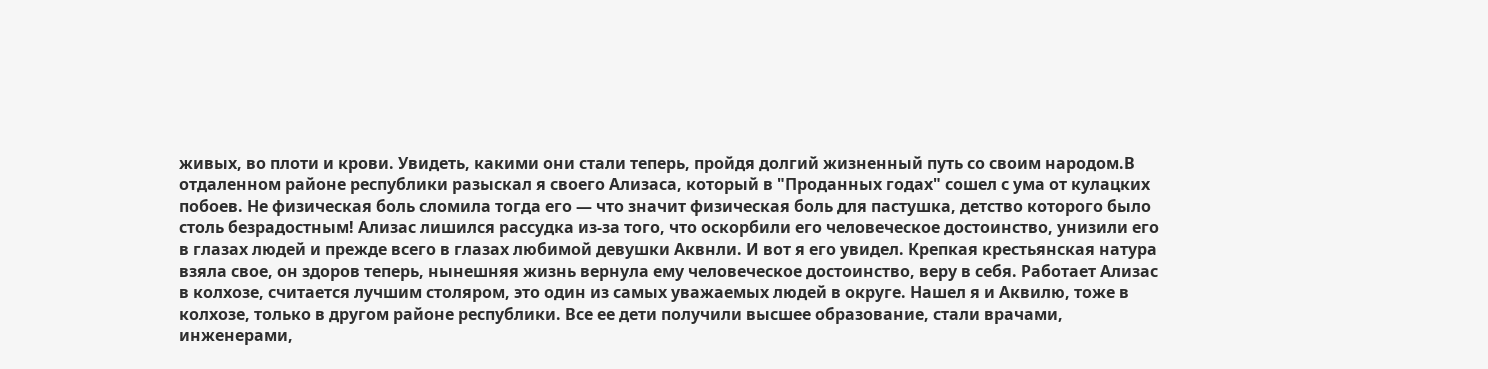живых, во плоти и крови. Увидеть, какими они стали теперь, пройдя долгий жизненный путь со своим народом.В отдаленном районе республики разыскал я своего Ализаса, который в "Проданных годах" сошел с ума от кулацких побоев. Не физическая боль сломила тогда его — что значит физическая боль для пастушка, детство которого было столь безрадостным! Ализас лишился рассудка из-за того, что оскорбили его человеческое достоинство, унизили его в глазах людей и прежде всего в глазах любимой девушки Аквнли. И вот я его увидел. Крепкая крестьянская натура взяла свое, он здоров теперь, нынешняя жизнь вернула ему человеческое достоинство, веру в себя. Работает Ализас в колхозе, считается лучшим столяром, это один из самых уважаемых людей в округе. Нашел я и Аквилю, тоже в колхозе, только в другом районе республики. Все ее дети получили высшее образование, стали врачами, инженерами,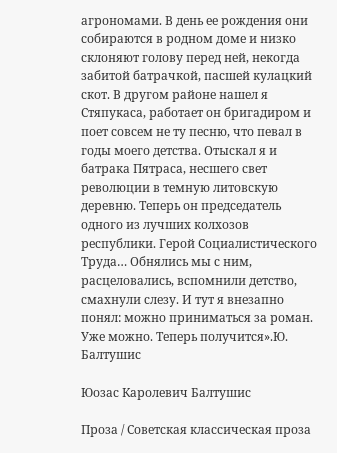агрономами. В день ее рождения они собираются в родном доме и низко склоняют голову перед ней, некогда забитой батрачкой, пасшей кулацкий скот. В другом районе нашел я Стяпукаса, работает он бригадиром и поет совсем не ту песню, что певал в годы моего детства. Отыскал я и батрака Пятраса, несшего свет революции в темную литовскую деревню. Теперь он председатель одного из лучших колхозов республики. Герой Социалистического Труда… Обнялись мы с ним, расцеловались, вспомнили детство, смахнули слезу. И тут я внезапно понял: можно приниматься за роман. Уже можно. Теперь получится».Ю. Балтушис

Юозас Каролевич Балтушис

Проза / Советская классическая проза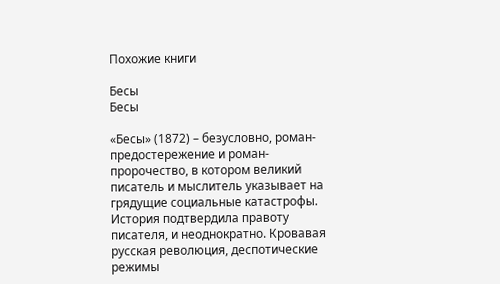Похожие книги

Бесы
Бесы

«Бесы» (1872) – безусловно, роман-предостережение и роман-пророчество, в котором великий писатель и мыслитель указывает на грядущие социальные катастрофы. История подтвердила правоту писателя, и неоднократно. Кровавая русская революция, деспотические режимы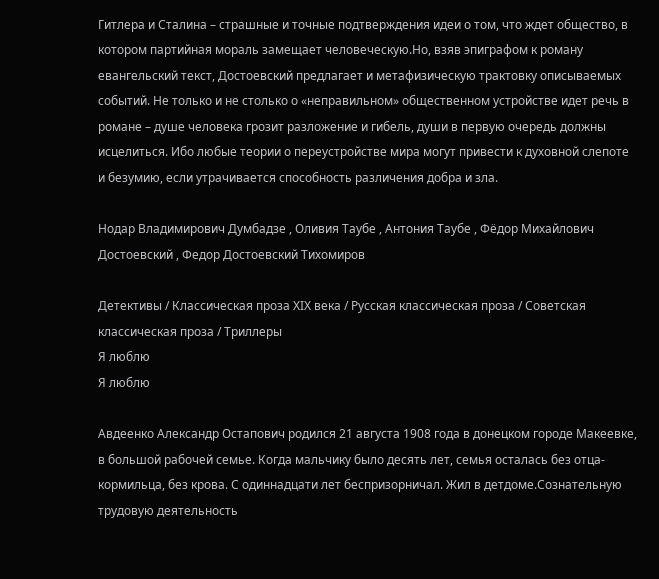Гитлера и Сталина – страшные и точные подтверждения идеи о том, что ждет общество, в котором партийная мораль замещает человеческую.Но, взяв эпиграфом к роману евангельский текст, Достоевский предлагает и метафизическую трактовку описываемых событий. Не только и не столько о «неправильном» общественном устройстве идет речь в романе – душе человека грозит разложение и гибель, души в первую очередь должны исцелиться. Ибо любые теории о переустройстве мира могут привести к духовной слепоте и безумию, если утрачивается способность различения добра и зла.

Нодар Владимирович Думбадзе , Оливия Таубе , Антония Таубе , Фёдор Михайлович Достоевский , Федор Достоевский Тихомиров

Детективы / Классическая проза ХIX века / Русская классическая проза / Советская классическая проза / Триллеры
Я люблю
Я люблю

Авдеенко Александр Остапович родился 21 августа 1908 года в донецком городе Макеевке, в большой рабочей семье. Когда мальчику было десять лет, семья осталась без отца-кормильца, без крова. С одиннадцати лет беспризорничал. Жил в детдоме.Сознательную трудовую деятельность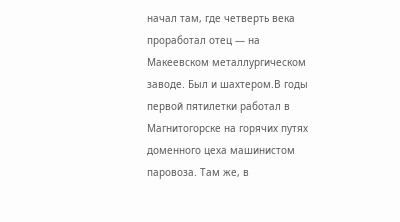начал там, где четверть века проработал отец — на Макеевском металлургическом заводе. Был и шахтером.В годы первой пятилетки работал в Магнитогорске на горячих путях доменного цеха машинистом паровоза. Там же, в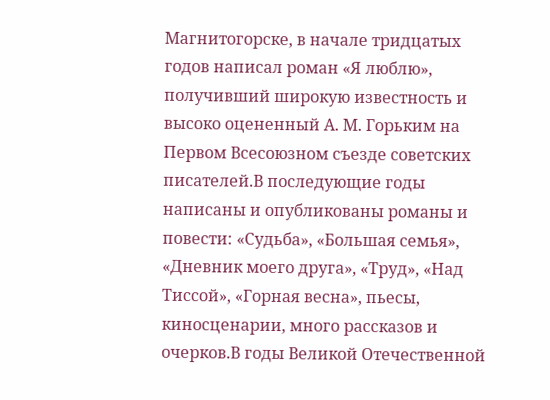Магнитогорске, в начале тридцатых годов написал роман «Я люблю», получивший широкую известность и высоко оцененный А. М. Горьким на Первом Всесоюзном съезде советских писателей.В последующие годы написаны и опубликованы романы и повести: «Судьба», «Большая семья», «Дневник моего друга», «Труд», «Над Тиссой», «Горная весна», пьесы, киносценарии, много рассказов и очерков.В годы Великой Отечественной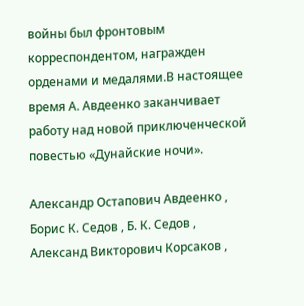войны был фронтовым корреспондентом, награжден орденами и медалями.В настоящее время А. Авдеенко заканчивает работу над новой приключенческой повестью «Дунайские ночи».

Александр Остапович Авдеенко , Борис К. Седов , Б. К. Седов , Александ Викторович Корсаков ,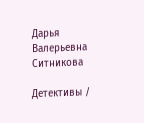Дарья Валерьевна Ситникова

Детективы /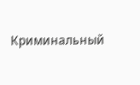Криминальный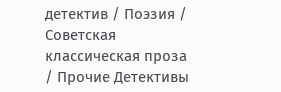детектив / Поэзия / Советская классическая проза / Прочие Детективы